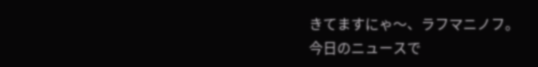きてますにゃ〜、ラフマニノフ。
今日のニュースで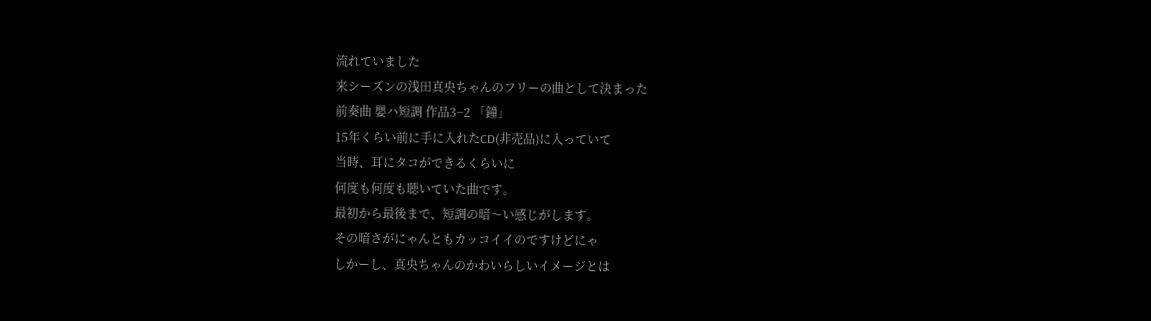流れていました
来シーズンの浅田真央ちゃんのフリーの曲として決まった
前奏曲 嬰ハ短調 作品3−2 「鐘」
15年くらい前に手に入れたCD(非売品)に入っていて
当時、耳にタコができるくらいに
何度も何度も聴いていた曲です。
最初から最後まで、短調の暗〜い感じがします。
その暗さがにゃんともカッコイイのですけどにゃ
しかーし、真央ちゃんのかわいらしいイメージとは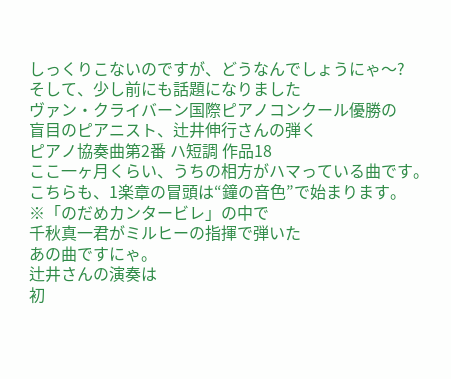しっくりこないのですが、どうなんでしょうにゃ〜?
そして、少し前にも話題になりました
ヴァン・クライバーン国際ピアノコンクール優勝の
盲目のピアニスト、辻井伸行さんの弾く
ピアノ協奏曲第2番 ハ短調 作品18
ここ一ヶ月くらい、うちの相方がハマっている曲です。
こちらも、1楽章の冒頭は“鐘の音色”で始まります。
※「のだめカンタービレ」の中で
千秋真一君がミルヒーの指揮で弾いた
あの曲ですにゃ。
辻井さんの演奏は
初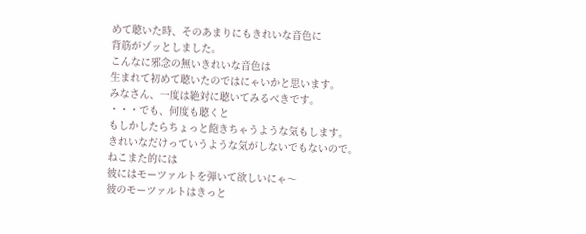めて聴いた時、そのあまりにもきれいな音色に
背筋がゾッとしました。
こんなに邪念の無いきれいな音色は
生まれて初めて聴いたのではにゃいかと思います。
みなさん、一度は絶対に聴いてみるべきです。
・・・でも、何度も聴くと
もしかしたらちょっと飽きちゃうような気もします。
きれいなだけっていうような気がしないでもないので。
ねこまた的には
彼にはモーツァルトを弾いて欲しいにゃ〜
彼のモーツァルトはきっと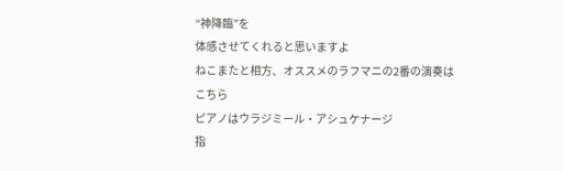“神降臨”を
体感させてくれると思いますよ
ねこまたと相方、オススメのラフマニの2番の演奏は
こちら
ピアノはウラジミール・アシュケナージ
指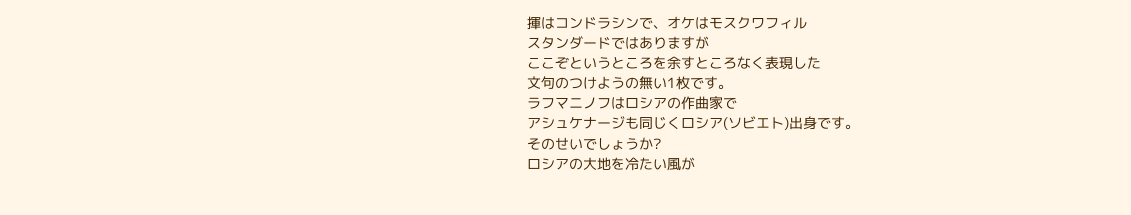揮はコンドラシンで、オケはモスクワフィル
スタンダードではありますが
ここぞというところを余すところなく表現した
文句のつけようの無い1枚です。
ラフマニノフはロシアの作曲家で
アシュケナージも同じくロシア(ソビエト)出身です。
そのせいでしょうか?
ロシアの大地を冷たい風が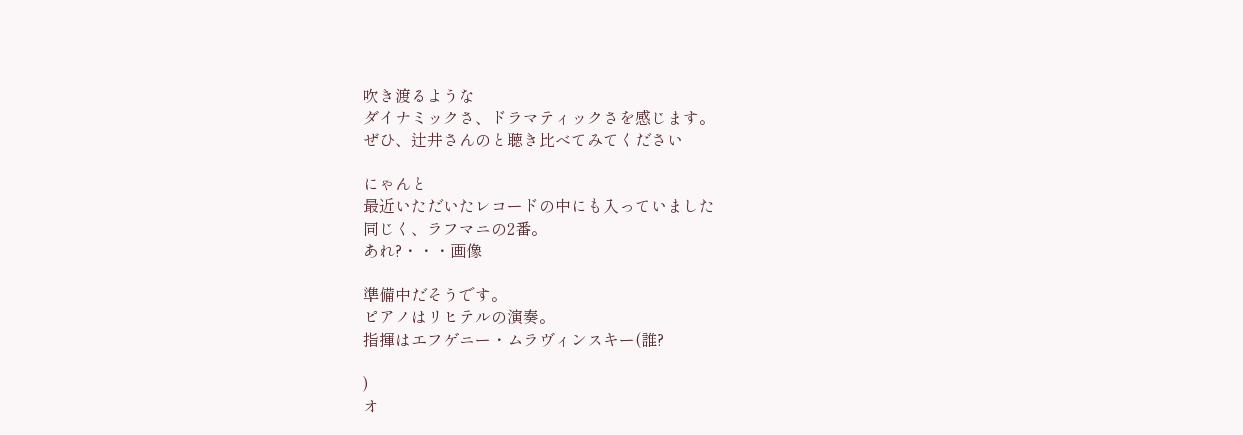吹き渡るような
ダイナミックさ、ドラマティックさを感じます。
ぜひ、辻井さんのと聴き比べてみてください

にゃんと
最近いただいたレコードの中にも入っていました
同じく、ラフマニの2番。
あれ?・・・画像

準備中だそうです。
ピアノはリヒテルの演奏。
指揮はエフゲニー・ムラヴィンスキー(誰?

)
オ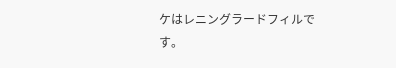ケはレニングラードフィルです。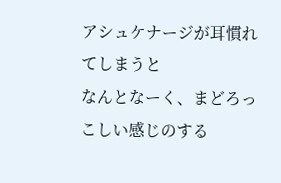アシュケナージが耳慣れてしまうと
なんとなーく、まどろっこしい感じのする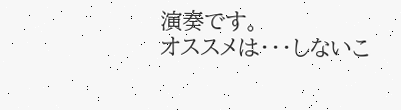演奏です。
オススメは・・・しないこ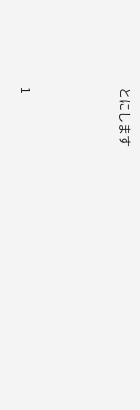とにします



1